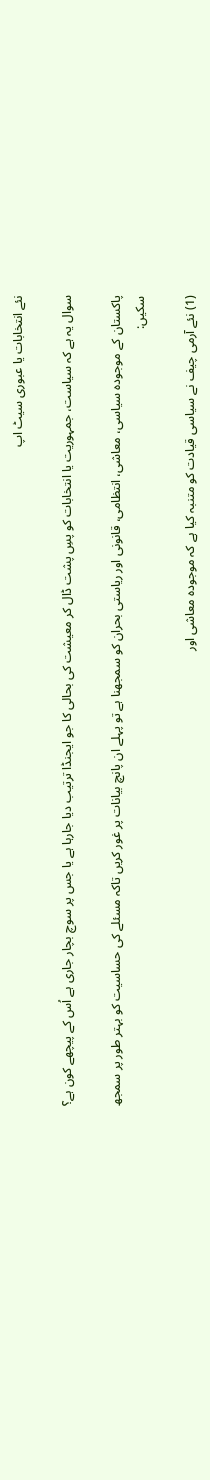نئے انتخابات یا عبوری سیٹ اپ

سوال یہ ہے کہ سیاست، جمہوریت یا انتخابات کو پسِ پشت ڈال کر معیشت کی بحالی کا جو ایجنڈا ترتیب دیا جارہا ہے یا جس پر سوچ بچار جاری ہے اُس کے پیچھے کون ہے؟

پاکستان کے موجودہ سیاسی، معاشی، انتظامی، قانونی اور ریاستی بحران کو سمجھنا ہے تو پہلے ان پانچ بیانات پر غور کریں تاکہ مسئلے کی حساسیت کو بہتر طور پر سمجھ سکیں:

(1) نئے آرمی چیف نے سیاسی قیادت کو متنبہ کیا ہے کہ موجودہ معاشی اور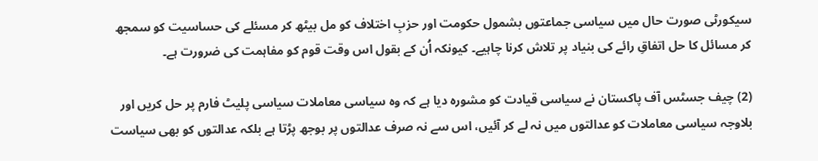سیکورٹی صورت حال میں سیاسی جماعتوں بشمول حکومت اور حزبِ اختلاف کو مل بیٹھ کر مسئلے کی حساسیت کو سمجھ کر مسائل کا حل اتفاقِ رائے کی بنیاد پر تلاش کرنا چاہیے۔ کیونکہ اُن کے بقول اس وقت قوم کو مفاہمت کی ضرورت ہے۔

(2) چیف جسٹس آف پاکستان نے سیاسی قیادت کو مشورہ دیا ہے کہ وہ سیاسی معاملات سیاسی پلیٹ فارم پر حل کریں اور بلاوجہ سیاسی معاملات کو عدالتوں میں نہ لے کر آئیں، اس سے نہ صرف عدالتوں پر بوجھ پڑتا ہے بلکہ عدالتوں کو بھی سیاست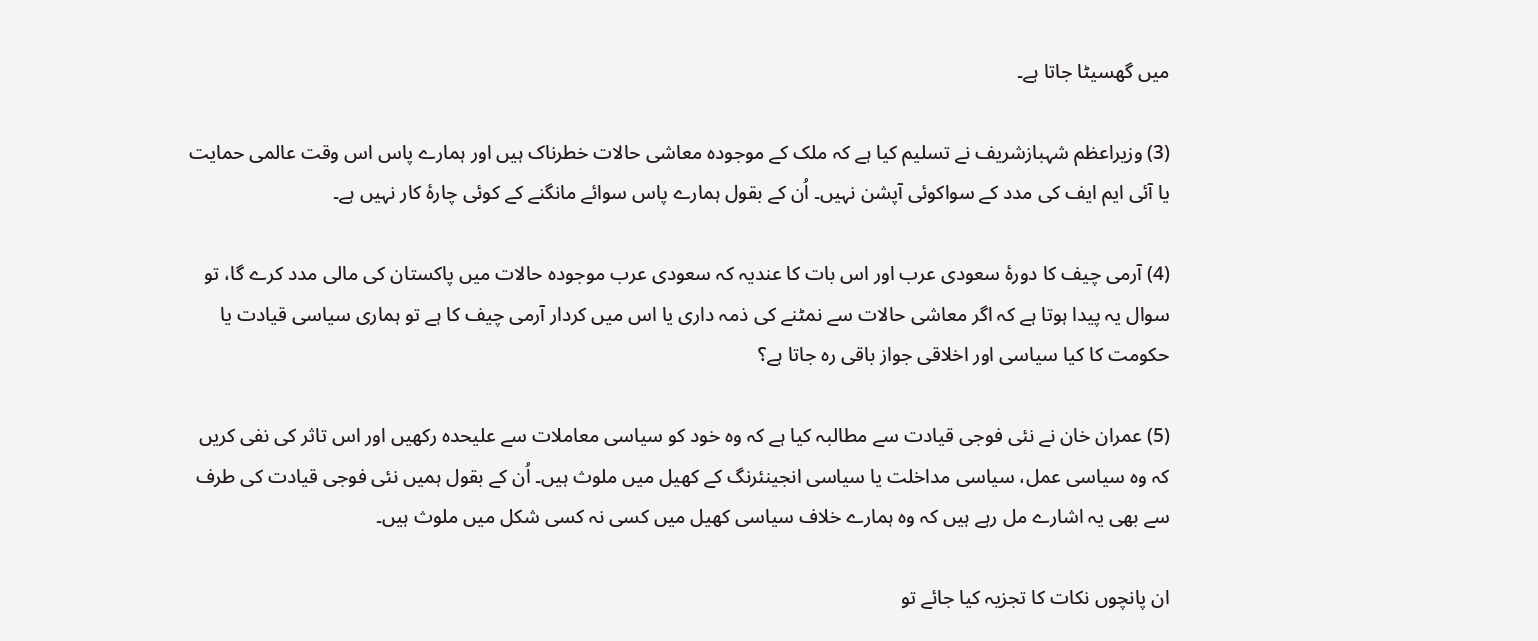میں گھسیٹا جاتا ہے۔

(3) وزیراعظم شہبازشریف نے تسلیم کیا ہے کہ ملک کے موجودہ معاشی حالات خطرناک ہیں اور ہمارے پاس اس وقت عالمی حمایت یا آئی ایم ایف کی مدد کے سواکوئی آپشن نہیں۔ اُن کے بقول ہمارے پاس سوائے مانگنے کے کوئی چارۂ کار نہیں ہے۔

(4) آرمی چیف کا دورۂ سعودی عرب اور اس بات کا عندیہ کہ سعودی عرب موجودہ حالات میں پاکستان کی مالی مدد کرے گا، تو سوال یہ پیدا ہوتا ہے کہ اگر معاشی حالات سے نمٹنے کی ذمہ داری یا اس میں کردار آرمی چیف کا ہے تو ہماری سیاسی قیادت یا حکومت کا کیا سیاسی اور اخلاقی جواز باقی رہ جاتا ہے؟

(5) عمران خان نے نئی فوجی قیادت سے مطالبہ کیا ہے کہ وہ خود کو سیاسی معاملات سے علیحدہ رکھیں اور اس تاثر کی نفی کریں کہ وہ سیاسی عمل، سیاسی مداخلت یا سیاسی انجینئرنگ کے کھیل میں ملوث ہیں۔ اُن کے بقول ہمیں نئی فوجی قیادت کی طرف سے بھی یہ اشارے مل رہے ہیں کہ وہ ہمارے خلاف سیاسی کھیل میں کسی نہ کسی شکل میں ملوث ہیں۔

ان پانچوں نکات کا تجزیہ کیا جائے تو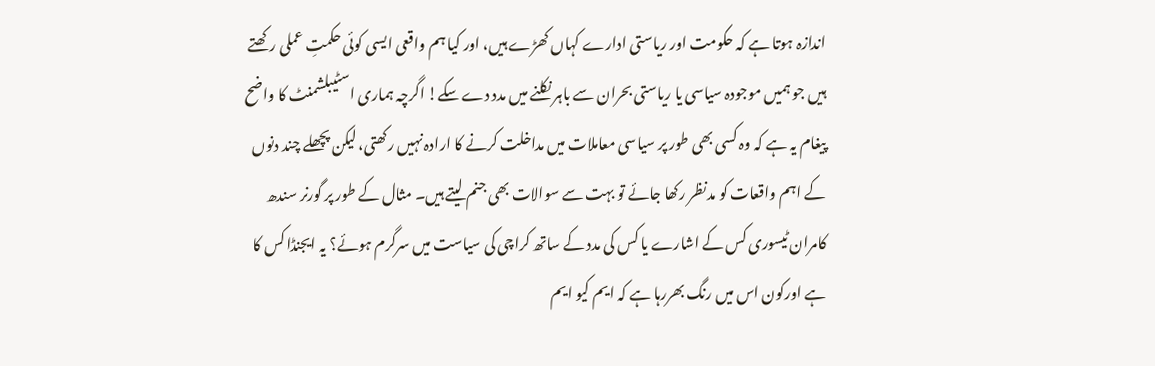اندازہ ہوتا ہے کہ حکومت اور ریاستی ادارے کہاں کھڑے ہیں، اور کیا ہم واقعی ایسی کوئی حکمتِ عملی رکھتے ہیں جو ہمیں موجودہ سیاسی یا ریاستی بحران سے باہر نکلنے میں مدد دے سکے! اگرچہ ہماری اسٹیبلشمنٹ کا واضح پیغام یہ ہے کہ وہ کسی بھی طور پر سیاسی معاملات میں مداخلت کرنے کا ارادہ نہیں رکھتی، لیکن پچھلے چند دنوں کے اہم واقعات کو مدنظر رکھا جائے تو بہت سے سوالات بھی جنم لیتے ہیں۔ مثال کے طور پر گورنر سندھ کامران ٹیسوری کس کے اشارے یا کس کی مدد کے ساتھ کراچی کی سیاست میں سرگرم ہوئے؟ یہ ایجنڈا کس کا ہے اورکون اس میں رنگ بھررہا ہے کہ ایم کیو ایم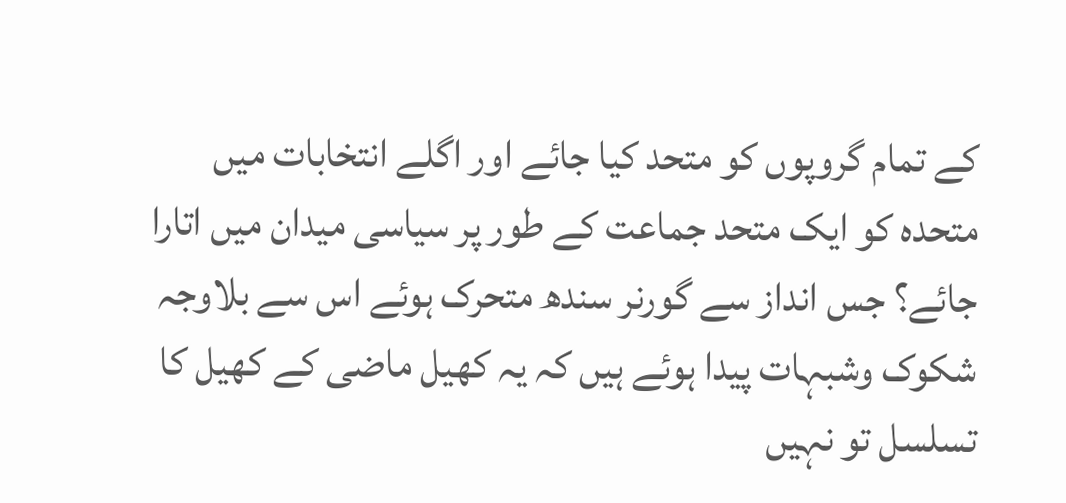کے تمام گروپوں کو متحد کیا جائے اور اگلے انتخابات میں متحدہ کو ایک متحد جماعت کے طور پر سیاسی میدان میں اتارا جائے؟ جس انداز سے گورنر سندھ متحرک ہوئے اس سے بلاوجہ شکوک وشبہات پیدا ہوئے ہیں کہ یہ کھیل ماضی کے کھیل کا تسلسل تو نہیں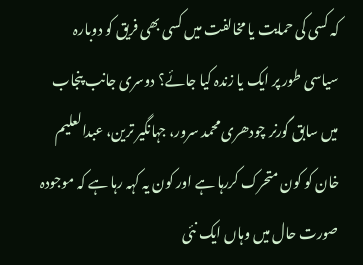کہ کسی کی حمایت یا مخالفت میں کسی بھی فریق کو دوبارہ سیاسی طور پر ایک یا زندہ کیا جائے؟ دوسری جانب پنجاب میں سابق گورنر چودھری محمد سرور، جہانگیر ترین، عبدالعلیم خان کو کون متحرک کررہا ہے اور کون یہ کہہ رہا ہے کہ موجودہ صورت حال میں وہاں ایک نئی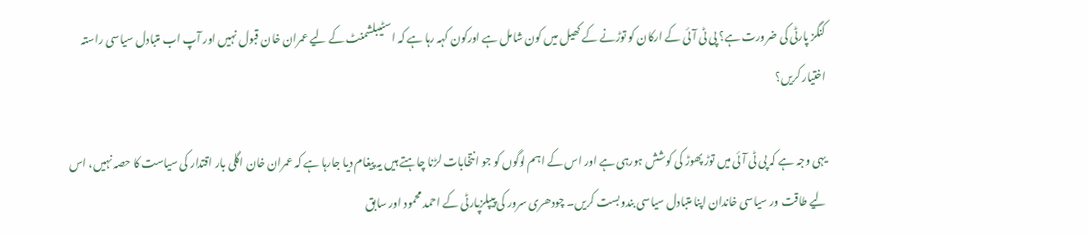کنگز پارٹی کی ضرورت ہے؟ پی ٹی آئی کے ارکان کو توڑنے کے کھیل میں کون شامل ہے اورکون کہہ رہا ہے کہ اسٹیبلشمنٹ کے لیے عمران خان قبول نہیں اور آپ اب متبادل سیاسی راستہ اختیار کریں؟

یہی وجہ ہے کہ پی ٹی آئی میں توڑ پھوڑ کی کوشش ہورہی ہے اور اس کے اہم لوگوں کو جو انتخابات لڑنا چاہتے ہیں یہ پیغام دیا جارہا ہے کہ عمران خان اگلی بار اقتدار کی سیاست کا حصہ نہیں، اس لیے طاقت ور سیاسی خاندان اپنا متبادل سیاسی بندوبست کریں۔ چودھری سرور کی پیپلزپارٹی کے احمد محمود اور سابق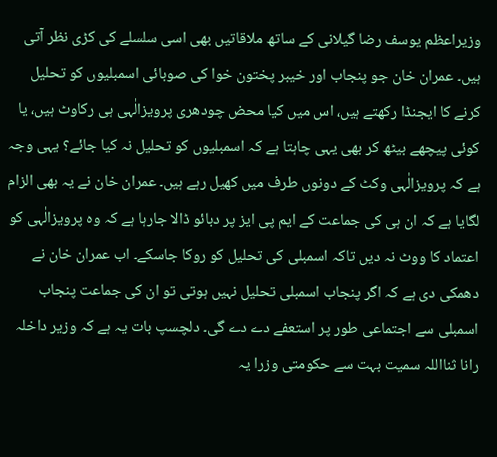وزیراعظم یوسف رضا گیلانی کے ساتھ ملاقاتیں بھی اسی سلسلے کی کڑی نظر آتی ہیں۔ عمران خان جو پنجاب اور خیبر پختون خوا کی صوبائی اسمبلیوں کو تحلیل کرنے کا ایجنڈا رکھتے ہیں، اس میں کیا محض چودھری پرویزالٰہی ہی رکاوٹ ہیں، یا کوئی پیچھے بیٹھ کر بھی یہی چاہتا ہے کہ اسمبلیوں کو تحلیل نہ کیا جائے؟ یہی وجہ ہے کہ پرویزالٰہی وکٹ کے دونوں طرف میں کھیل رہے ہیں۔ عمران خان نے یہ بھی الزام لگایا ہے کہ ان ہی کی جماعت کے ایم پی ایز پر دبائو ڈالا جارہا ہے کہ وہ پرویزالٰہی کو اعتماد کا ووٹ نہ دیں تاکہ اسمبلی کی تحلیل کو روکا جاسکے۔ اب عمران خان نے دھمکی دی ہے کہ اگر پنجاب اسمبلی تحلیل نہیں ہوتی تو ان کی جماعت پنجاب اسمبلی سے اجتماعی طور پر استعفے دے دے گی۔ دلچسپ بات یہ ہے کہ وزیر داخلہ رانا ثنااللہ سمیت بہت سے حکومتی وزرا یہ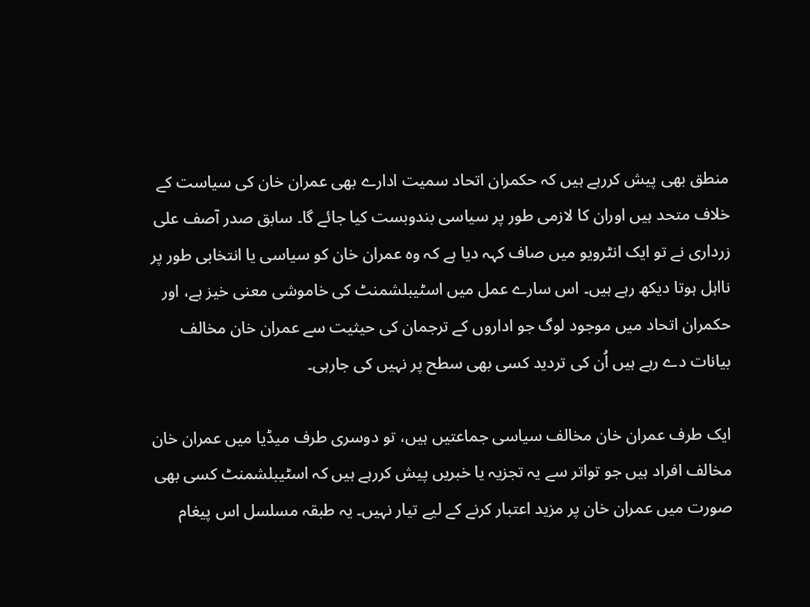منطق بھی پیش کررہے ہیں کہ حکمران اتحاد سمیت ادارے بھی عمران خان کی سیاست کے خلاف متحد ہیں اوران کا لازمی طور پر سیاسی بندوبست کیا جائے گا۔ سابق صدر آصف علی زرداری نے تو ایک انٹرویو میں صاف کہہ دیا ہے کہ وہ عمران خان کو سیاسی یا انتخابی طور پر نااہل ہوتا دیکھ رہے ہیں۔ اس سارے عمل میں اسٹیبلشمنٹ کی خاموشی معنی خیز ہے، اور حکمران اتحاد میں موجود لوگ جو اداروں کے ترجمان کی حیثیت سے عمران خان مخالف بیانات دے رہے ہیں اُن کی تردید کسی بھی سطح پر نہیں کی جارہی۔

ایک طرف عمران خان مخالف سیاسی جماعتیں ہیں، تو دوسری طرف میڈیا میں عمران خان مخالف افراد ہیں جو تواتر سے یہ تجزیہ یا خبریں پیش کررہے ہیں کہ اسٹیبلشمنٹ کسی بھی صورت میں عمران خان پر مزید اعتبار کرنے کے لیے تیار نہیں۔ یہ طبقہ مسلسل اس پیغام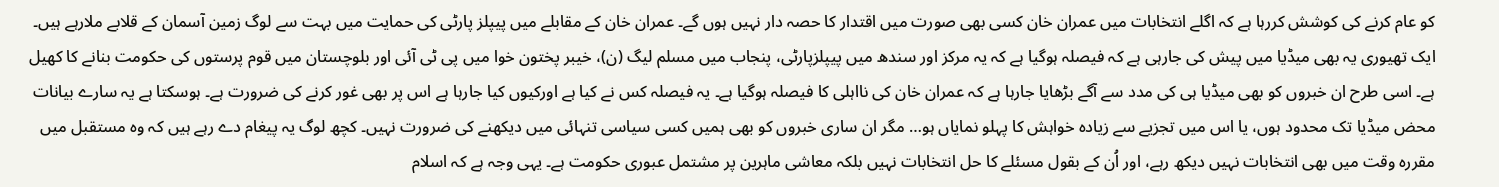کو عام کرنے کی کوشش کررہا ہے کہ اگلے انتخابات میں عمران خان کسی بھی صورت میں اقتدار کا حصہ دار نہیں ہوں گے۔ عمران خان کے مقابلے میں پیپلز پارٹی کی حمایت میں بہت سے لوگ زمین آسمان کے قلابے ملارہے ہیں۔ ایک تھیوری یہ بھی میڈیا میں پیش کی جارہی ہے کہ فیصلہ ہوگیا ہے کہ یہ مرکز اور سندھ میں پیپلزپارٹی، پنجاب میں مسلم لیگ (ن)، خیبر پختون خوا میں پی ٹی آئی اور بلوچستان میں قوم پرستوں کی حکومت بنانے کا کھیل ہے۔ اسی طرح ان خبروں کو بھی میڈیا ہی کی مدد سے آگے بڑھایا جارہا ہے کہ عمران خان کی نااہلی کا فیصلہ ہوگیا ہے۔ یہ فیصلہ کس نے کیا ہے اورکیوں کیا جارہا ہے اس پر بھی غور کرنے کی ضرورت ہے۔ ہوسکتا ہے یہ سارے بیانات محض میڈیا تک محدود ہوں، یا اس میں تجزیے سے زیادہ خواہش کا پہلو نمایاں ہو… مگر ان ساری خبروں کو بھی ہمیں کسی سیاسی تنہائی میں دیکھنے کی ضرورت نہیں۔ کچھ لوگ یہ پیغام دے رہے ہیں کہ وہ مستقبل میں مقررہ وقت میں بھی انتخابات نہیں دیکھ رہے، اور اُن کے بقول مسئلے کا حل انتخابات نہیں بلکہ معاشی ماہرین پر مشتمل عبوری حکومت ہے۔ یہی وجہ ہے کہ اسلام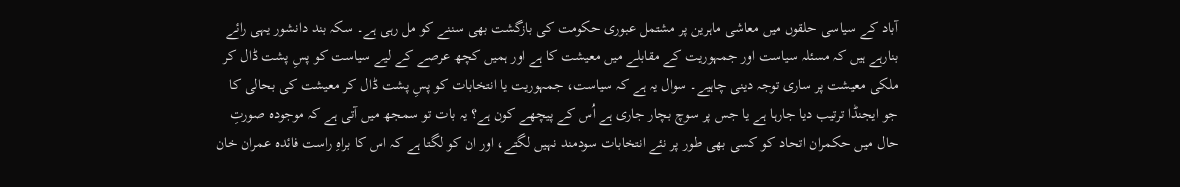آباد کے سیاسی حلقوں میں معاشی ماہرین پر مشتمل عبوری حکومت کی بازگشت بھی سننے کو مل رہی ہے۔ سکہ بند دانشور یہی رائے بنارہے ہیں کہ مسئلہ سیاست اور جمہوریت کے مقابلے میں معیشت کا ہے اور ہمیں کچھ عرصے کے لیے سیاست کو پسِ پشت ڈال کر ملکی معیشت پر ساری توجہ دینی چاہیے۔ سوال یہ ہے کہ سیاست، جمہوریت یا انتخابات کو پسِ پشت ڈال کر معیشت کی بحالی کا جو ایجنڈا ترتیب دیا جارہا ہے یا جس پر سوچ بچار جاری ہے اُس کے پیچھے کون ہے؟ یہ بات تو سمجھ میں آتی ہے کہ موجودہ صورتِ حال میں حکمران اتحاد کو کسی بھی طور پر نئے انتخابات سودمند نہیں لگتے، اور ان کو لگتا ہے کہ اس کا براہِ راست فائدہ عمران خان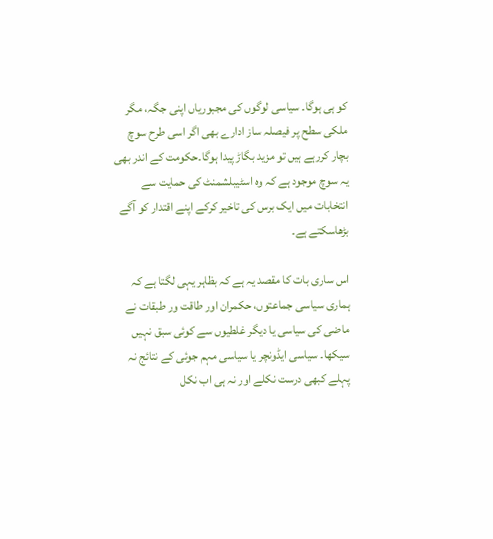کو ہی ہوگا۔ سیاسی لوگوں کی مجبوریاں اپنی جگہ، مگر ملکی سطح پر فیصلہ ساز ادارے بھی اگر اسی طرح سوچ بچار کررہے ہیں تو مزید بگاڑ پیدا ہوگا۔حکومت کے اندر بھی یہ سوچ موجود ہے کہ وہ اسٹیبلشمنٹ کی حمایت سے انتخابات میں ایک برس کی تاخیر کرکے اپنے اقتدار کو آگے بڑھاسکتے ہے۔

اس ساری بات کا مقصد یہ ہے کہ بظاہر یہی لگتا ہے کہ ہماری سیاسی جماعتوں، حکمران اور طاقت ور طبقات نے ماضی کی سیاسی یا دیگر غلطیوں سے کوئی سبق نہیں سیکھا۔ سیاسی ایڈونچر یا سیاسی مہم جوئی کے نتائج نہ پہلے کبھی درست نکلے اور نہ ہی اب نکل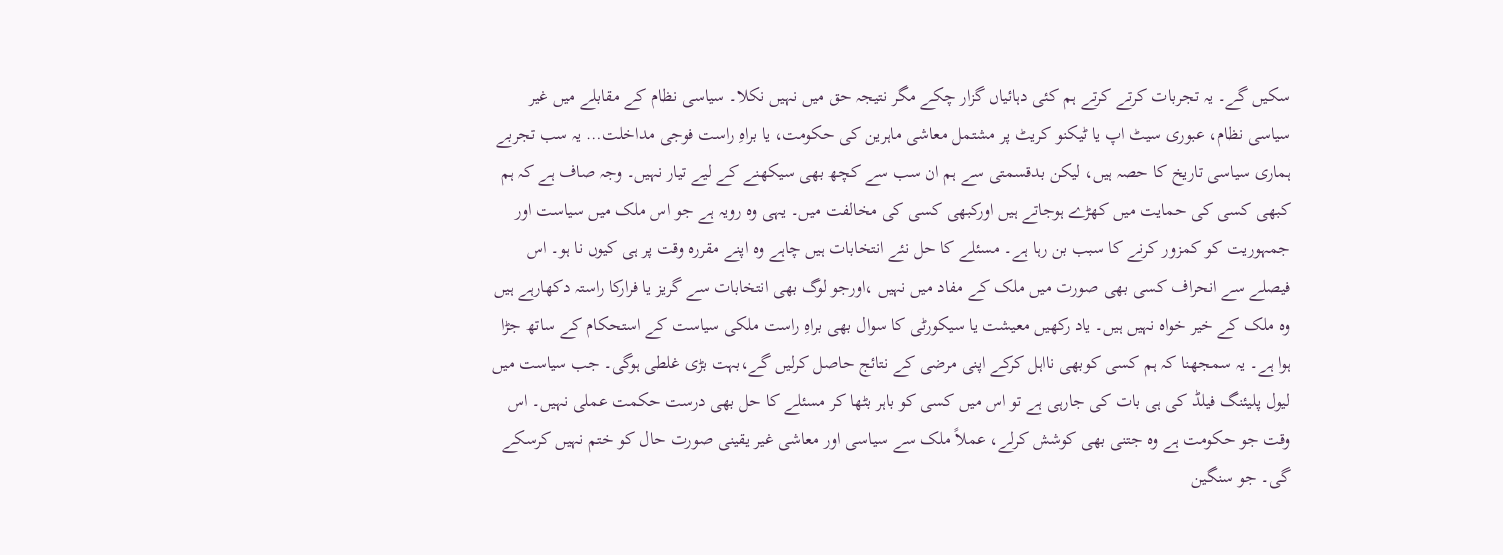سکیں گے۔ یہ تجربات کرتے کرتے ہم کئی دہائیاں گزار چکے مگر نتیجہ حق میں نہیں نکلا۔ سیاسی نظام کے مقابلے میں غیر سیاسی نظام، عبوری سیٹ اپ یا ٹیکنو کریٹ پر مشتمل معاشی ماہرین کی حکومت، یا براہِ راست فوجی مداخلت… یہ سب تجربے ہماری سیاسی تاریخ کا حصہ ہیں، لیکن بدقسمتی سے ہم ان سب سے کچھ بھی سیکھنے کے لیے تیار نہیں۔ وجہ صاف ہے کہ ہم کبھی کسی کی حمایت میں کھڑے ہوجاتے ہیں اورکبھی کسی کی مخالفت میں۔ یہی وہ رویہ ہے جو اس ملک میں سیاست اور جمہوریت کو کمزور کرنے کا سبب بن رہا ہے۔ مسئلے کا حل نئے انتخابات ہیں چاہے وہ اپنے مقررہ وقت پر ہی کیوں نا ہو۔ اس فیصلے سے انحراف کسی بھی صورت میں ملک کے مفاد میں نہیں ،اورجو لوگ بھی انتخابات سے گریز یا فرارکا راستہ دکھارہے ہیں وہ ملک کے خیر خواہ نہیں ہیں۔ یاد رکھیں معیشت یا سیکورٹی کا سوال بھی براہِ راست ملکی سیاست کے استحکام کے ساتھ جڑا ہوا ہے۔ یہ سمجھنا کہ ہم کسی کوبھی نااہل کرکے اپنی مرضی کے نتائج حاصل کرلیں گے،بہت بڑی غلطی ہوگی۔ جب سیاست میں لیول پلیئنگ فیلڈ کی ہی بات کی جارہی ہے تو اس میں کسی کو باہر بٹھا کر مسئلے کا حل بھی درست حکمت عملی نہیں۔ اس وقت جو حکومت ہے وہ جتنی بھی کوشش کرلے، عملاً ملک سے سیاسی اور معاشی غیر یقینی صورت حال کو ختم نہیں کرسکے گی۔ جو سنگین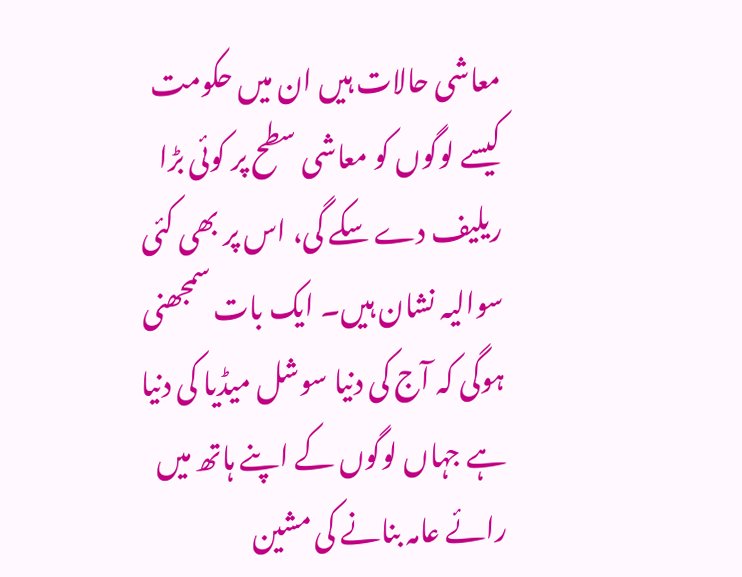معاشی حالات ہیں ان میں حکومت کیسے لوگوں کو معاشی سطح پر کوئی بڑا ریلیف دے سکے گی، اس پر بھی کئی سوالیہ نشان ہیں۔ ایک بات سمجھنی ہوگی کہ آج کی دنیا سوشل میڈیا کی دنیا ہے جہاں لوگوں کے اپنے ہاتھ میں رائے عامہ بنانے کی مشین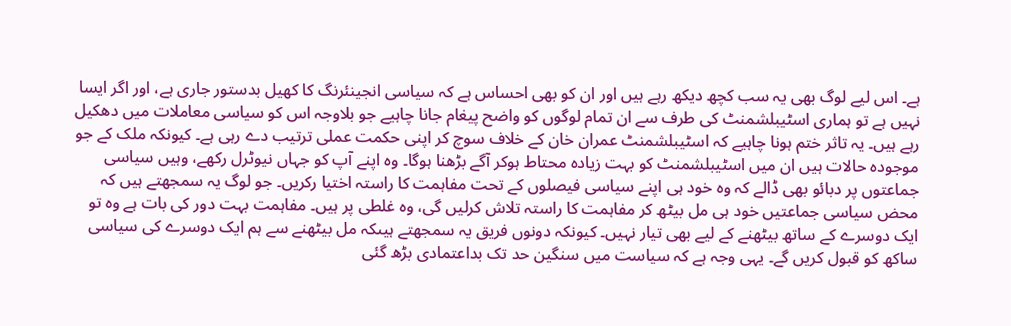ہے۔ اس لیے لوگ بھی یہ سب کچھ دیکھ رہے ہیں اور ان کو بھی احساس ہے کہ سیاسی انجینئرنگ کا کھیل بدستور جاری ہے، اور اگر ایسا نہیں ہے تو ہماری اسٹیبلشمنٹ کی طرف سے ان تمام لوگوں کو واضح پیغام جانا چاہیے جو بلاوجہ اس کو سیاسی معاملات میں دھکیل رہے ہیں۔ یہ تاثر ختم ہونا چاہیے کہ اسٹیبلشمنٹ عمران خان کے خلاف سوچ کر اپنی حکمت عملی ترتیب دے رہی ہے۔ کیونکہ ملک کے جو موجودہ حالات ہیں ان میں اسٹیبلشمنٹ کو بہت زیادہ محتاط ہوکر آگے بڑھنا ہوگا۔ وہ اپنے آپ کو جہاں نیوٹرل رکھے، وہیں سیاسی جماعتوں پر دبائو بھی ڈالے کہ وہ خود ہی اپنے سیاسی فیصلوں کے تحت مفاہمت کا راستہ اختیا رکریں۔ جو لوگ یہ سمجھتے ہیں کہ محض سیاسی جماعتیں خود ہی مل بیٹھ کر مفاہمت کا راستہ تلاش کرلیں گی، وہ غلطی پر ہیں۔ مفاہمت بہت دور کی بات ہے وہ تو ایک دوسرے کے ساتھ بیٹھنے کے لیے بھی تیار نہیں۔ کیونکہ دونوں فریق یہ سمجھتے ہیںکہ مل بیٹھنے سے ہم ایک دوسرے کی سیاسی ساکھ کو قبول کریں گے۔ یہی وجہ ہے کہ سیاست میں سنگین حد تک بداعتمادی بڑھ گئی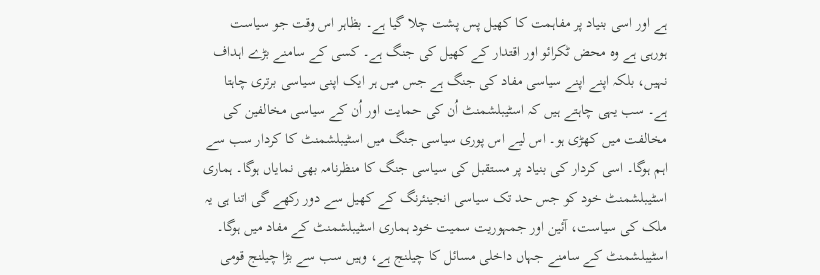ہے اور اسی بنیاد پر مفاہمت کا کھیل پس پشت چلا گیا ہے۔ بظاہر اس وقت جو سیاست ہورہی ہے وہ محض ٹکرائو اور اقتدار کے کھیل کی جنگ ہے۔ کسی کے سامنے بڑے اہداف نہیں، بلکہ اپنے اپنے سیاسی مفاد کی جنگ ہے جس میں ہر ایک اپنی سیاسی برتری چاہتا ہے۔ سب یہی چاہتے ہیں کہ اسٹیبلشمنٹ اُن کی حمایت اور اُن کے سیاسی مخالفین کی مخالفت میں کھڑی ہو۔ اس لیے اس پوری سیاسی جنگ میں اسٹیبلشمنٹ کا کردار سب سے اہم ہوگا۔ اسی کردار کی بنیاد پر مستقبل کی سیاسی جنگ کا منظرنامہ بھی نمایاں ہوگا۔ ہماری اسٹیبلشمنٹ خود کو جس حد تک سیاسی انجینئرنگ کے کھیل سے دور رکھے گی اتنا ہی یہ ملک کی سیاست، آئین اور جمہوریت سمیت خود ہماری اسٹیبلشمنٹ کے مفاد میں ہوگا۔ اسٹیبلشمنٹ کے سامنے جہاں داخلی مسائل کا چیلنج ہے، وہیں سب سے بڑا چیلنج قومی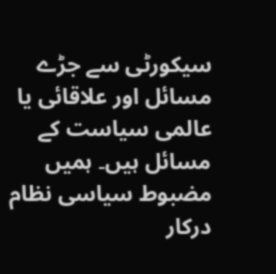سیکورٹی سے جڑے مسائل اور علاقائی یا عالمی سیاست کے مسائل ہیں۔ ہمیں مضبوط سیاسی نظام درکار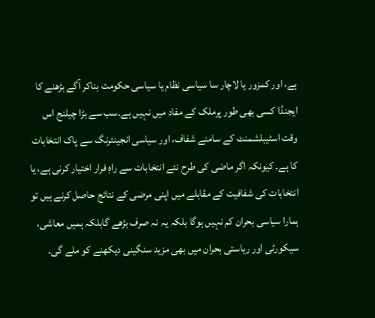ہے، اور کمزور یا لاچار سا سیاسی نظام یا سیاسی حکومت بناکر آگے بڑھنے کا ایجنڈا کسی بھی طور پرملک کے مفاد میں نہیں ہے۔سب سے بڑا چیلنج اس وقت اسٹیبلشمنٹ کے سامنے شفاف، اور سیاسی انجینئرنگ سے پاک انتخابات کا ہے۔ کیونکہ اگر ماضی کی طرح نئے انتخابات سے راہِ فرار اختیار کرنی ہے، یا انتخابات کی شفافیت کے مقابلے میں اپنی مرضی کے نتائج حاصل کرنے ہیں تو ہمارا سیاسی بحران کم نہیں ہوگا بلکہ یہ نہ صرف بڑھے گابلکہ ہمیں معاشی، سیکورٹی اور ریاستی بحران میں بھی مزید سنگینی دیکھنے کو ملے گی۔